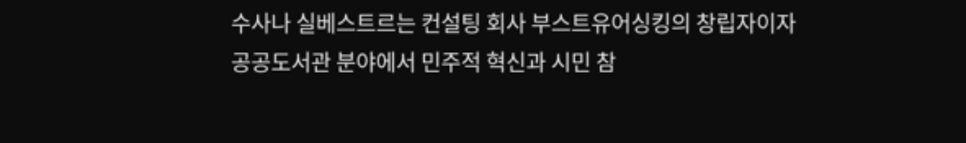수사나 실베스트르는 컨설팅 회사 부스트유어싱킹의 창립자이자 공공도서관 분야에서 민주적 혁신과 시민 참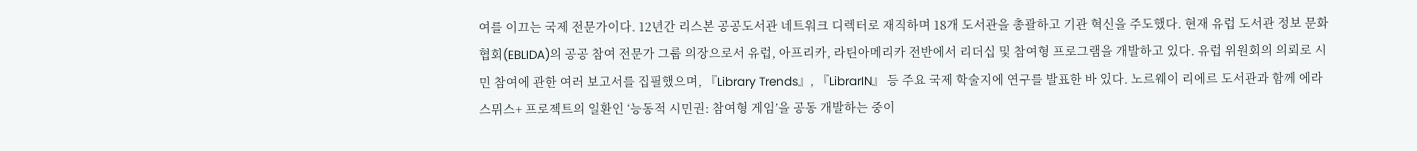여를 이끄는 국제 전문가이다. 12년간 리스본 공공도서관 네트워크 디렉터로 재직하며 18개 도서관을 총괄하고 기관 혁신을 주도했다. 현재 유럽 도서관 정보 문화 협회(EBLIDA)의 공공 참여 전문가 그룹 의장으로서 유럽, 아프리카, 라틴아메리카 전반에서 리더십 및 참여형 프로그램을 개발하고 있다. 유럽 위원회의 의뢰로 시민 참여에 관한 여러 보고서를 집필했으며, 『Library Trends』, 『LibrarIN』 등 주요 국제 학술지에 연구를 발표한 바 있다. 노르웨이 리에르 도서관과 함께 에라스뮈스+ 프로젝트의 일환인 ‘능동적 시민권: 참여형 게임’을 공동 개발하는 중이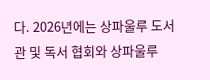다. 2026년에는 상파울루 도서관 및 독서 협회와 상파울루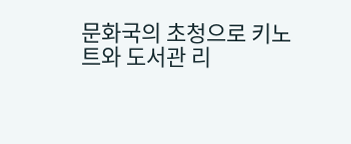문화국의 초청으로 키노트와 도서관 리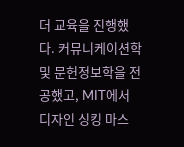더 교육을 진행했다. 커뮤니케이션학 및 문헌정보학을 전공했고, MIT에서 디자인 싱킹 마스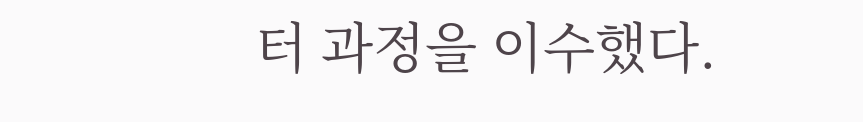터 과정을 이수했다.